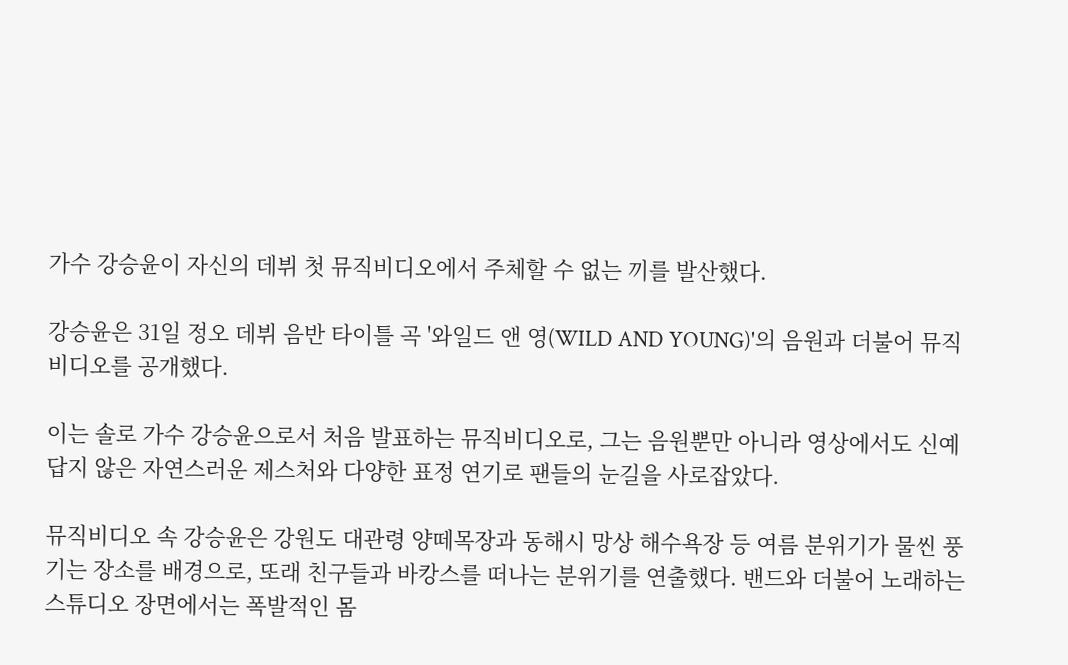가수 강승윤이 자신의 데뷔 첫 뮤직비디오에서 주체할 수 없는 끼를 발산했다.

강승윤은 31일 정오 데뷔 음반 타이틀 곡 '와일드 앤 영(WILD AND YOUNG)'의 음원과 더불어 뮤직비디오를 공개했다.

이는 솔로 가수 강승윤으로서 처음 발표하는 뮤직비디오로, 그는 음원뿐만 아니라 영상에서도 신예답지 않은 자연스러운 제스처와 다양한 표정 연기로 팬들의 눈길을 사로잡았다.

뮤직비디오 속 강승윤은 강원도 대관령 양떼목장과 동해시 망상 해수욕장 등 여름 분위기가 물씬 풍기는 장소를 배경으로, 또래 친구들과 바캉스를 떠나는 분위기를 연출했다. 밴드와 더불어 노래하는 스튜디오 장면에서는 폭발적인 몸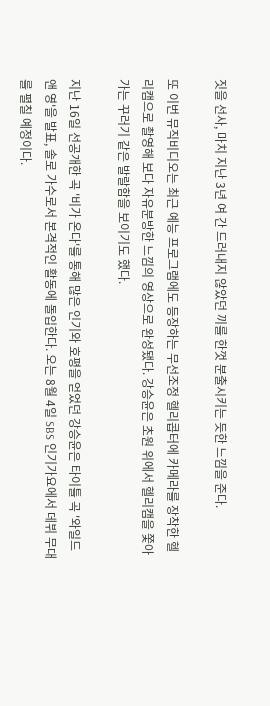짓을 선사, 마치 지난 3년 여 간 드러내지 않았던 끼를 한껏 분출시키는 듯한 느낌을 준다.

또 이번 뮤직비디오는 최근 예능 프로그램에도 등장하는 무선조정 헬리콥터에 카메라를 장착한 헬리캠으로 촬영해 보다 자유분방한 느낌의 영상으로 완성됐다. 강승윤은 초원 위에서 헬리캠을 쫓아가는 꾸러기 같은 발랄함을 보이기도 했다.

지난 16일 선공개한 곡 '비가 온다'를 통해 많은 인기와 호평을 얻었던 강승윤은 타이틀 곡 '와일드 앤 영'을 발표, 솔로 가수로서 본격적인 활동에 돌입한다. 오는 8월 4일 SBS 인기가요에서 데뷔 무대를 펼칠 예정이다.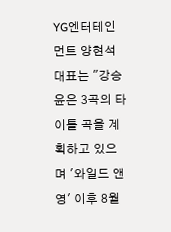YG엔터테인먼트 양현석 대표는 "강승윤은 3곡의 타이틀 곡을 계획하고 있으며 '와일드 앤 영' 이후 8월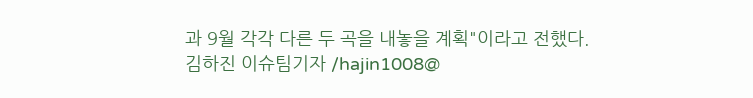과 9월 각각 다른 두 곡을 내놓을 계획"이라고 전했다. 김하진 이슈팀기자 /hajin1008@